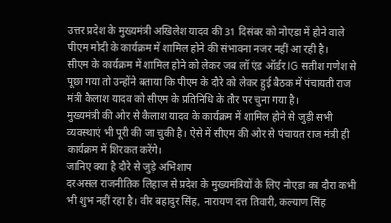उत्तर प्रदेश के मुख्यमंत्री अखिलेश यादव की 31 दिसंबर को नोएडा में होने वाले पीएम मोदी के कार्यक्रम में शामिल होने की संभावना नजर नहीं आ रही है।
सीएम के कार्यक्रम में शामिल होने को लेकर जब लॉ एंड ऑर्डर IG सतीश गणेश से पूछा गया तो उन्होंने बताया कि पीएम के दौरे को लेकर हुई बैठक में पंचायती राज मंत्री कैलाश यादव को सीएम के प्रतिनिधि के तौर पर चुना गया है।
मुख्यमंत्री की ओर से कैलाश यादव के कार्यक्रम में शामिल होने से जुड़ी सभी व्यवस्थाएं भी पूरी की जा चुकी है। ऐसे में सीएम की ओर से पंचायत राज मंत्री ही कार्यक्रम में शिरकत करेंगे।
जानिए क्या है दौरे से जुड़े अभिशाप
दरअसल राजनीतिक लिहाज से प्रदेश के मुख्यमंत्रियों के लिए नोएडा का दौरा कभी भी शुभ नहीं रहा है। वीर बहादुर सिंह, नारायण दत्त तिवारी, कल्याण सिंह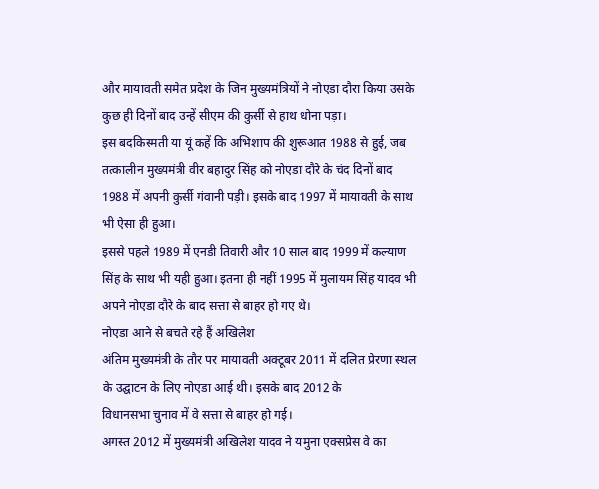और मायावती समेत प्रदेश के जिन मुख्यमंत्रियों ने नोएडा दौरा किया उसके कुछ ही दिनों बाद उन्हें सीएम की कुर्सी से हाथ धोना पड़ा।
इस बदकिस्मती या यूं कहें कि अभिशाप की शुरूआत 1988 से हुई, जब तत्कालीन मुख्यमंत्री वीर बहादुर सिंह को नोएडा दौरे के चंद दिनों बाद 1988 में अपनी कुर्सी गंवानी पड़ी। इसके बाद 1997 में मायावती के साथ भी ऐसा ही हुआ।
इससे पहले 1989 में एनडी तिवारी और 10 साल बाद 1999 में कल्याण सिंह के साथ भी यही हुआ। इतना ही नहीं 1995 में मुलायम सिंह यादव भी अपने नोएडा दौरे के बाद सत्ता से बाहर हो गए थे।
नोएडा आने से बचते रहे हैं अखिलेश
अंतिम मुख्यमंत्री के तौर पर मायावती अक्टूबर 2011 में दलित प्रेरणा स्थल के उद्घाटन के लिए नोएडा आई थी। इसके बाद 2012 के
विधानसभा चुनाव में वे सत्ता से बाहर हो गई।
अगस्त 2012 में मुख्यमंत्री अखिलेश यादव ने यमुना एक्सप्रेस वे का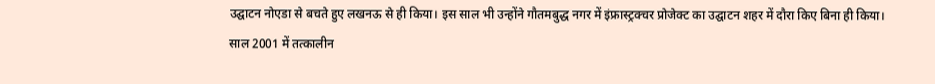उद्घाटन नोएडा से बचते हुए लखनऊ से ही किया। इस साल भी उन्होंने गौतमबुद्ध नगर में इंफ्रास्ट्रक्चर प्रोजेक्ट का उद्घाटन शहर में दौरा किए बिना ही किया।
साल 2001 में तत्कालीन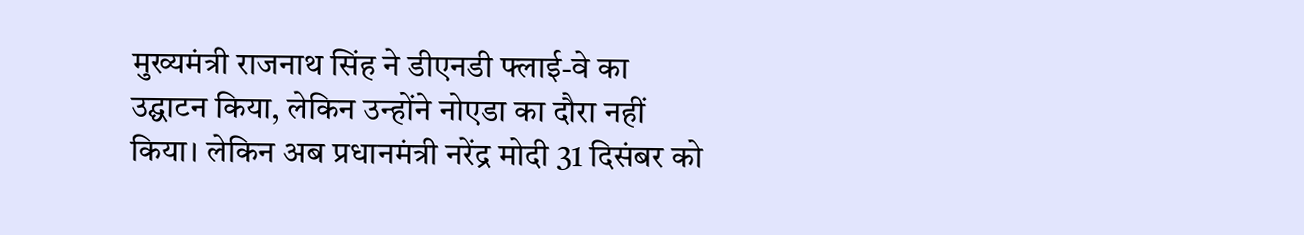मुख्यमंत्री राजनाथ सिंह ने डीएनडी फ्लाई-वे का उद्घाटन किया, लेकिन उन्होंने नोएडा का दौरा नहीं किया। लेकिन अब प्रधानमंत्री नरेंद्र मोदी 31 दिसंबर को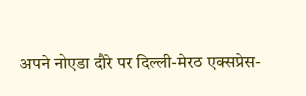अपने नोएडा दौरे पर दिल्ली-मेरठ एक्सप्रेस-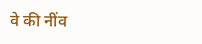वे की नींव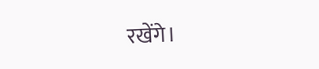रखेंगे।